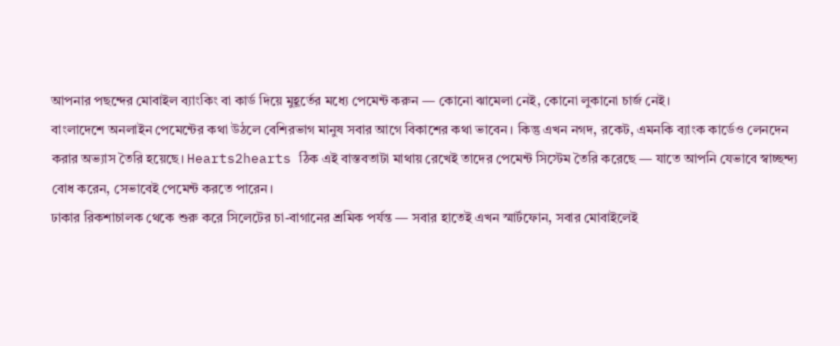আপনার পছন্দের মোবাইল ব্যাংকিং বা কার্ড দিয়ে মুহূর্তের মধ্যে পেমেন্ট করুন — কোনো ঝামেলা নেই, কোনো লুকানো চার্জ নেই।
বাংলাদেশে অনলাইন পেমেন্টের কথা উঠলে বেশিরভাগ মানুষ সবার আগে বিকাশের কথা ভাবেন। কিন্তু এখন নগদ, রকেট, এমনকি ব্যাংক কার্ডেও লেনদেন করার অভ্যাস তৈরি হয়েছে। Hearts2hearts ঠিক এই বাস্তবতাটা মাথায় রেখেই তাদের পেমেন্ট সিস্টেম তৈরি করেছে — যাতে আপনি যেভাবে স্বাচ্ছন্দ্য বোধ করেন, সেভাবেই পেমেন্ট করতে পারেন।
ঢাকার রিকশাচালক থেকে শুরু করে সিলেটের চা-বাগানের শ্রমিক পর্যন্ত — সবার হাতেই এখন স্মার্টফোন, সবার মোবাইলেই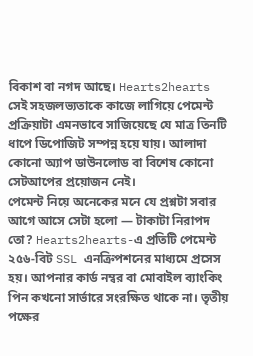বিকাশ বা নগদ আছে। Hearts2hearts সেই সহজলভ্যতাকে কাজে লাগিয়ে পেমেন্ট প্রক্রিয়াটা এমনভাবে সাজিয়েছে যে মাত্র তিনটি ধাপে ডিপোজিট সম্পন্ন হয়ে যায়। আলাদা কোনো অ্যাপ ডাউনলোড বা বিশেষ কোনো সেটআপের প্রয়োজন নেই।
পেমেন্ট নিয়ে অনেকের মনে যে প্রশ্নটা সবার আগে আসে সেটা হলো — টাকাটা নিরাপদ তো? Hearts2hearts-এ প্রতিটি পেমেন্ট ২৫৬-বিট SSL এনক্রিপশনের মাধ্যমে প্রসেস হয়। আপনার কার্ড নম্বর বা মোবাইল ব্যাংকিং পিন কখনো সার্ভারে সংরক্ষিত থাকে না। তৃতীয় পক্ষের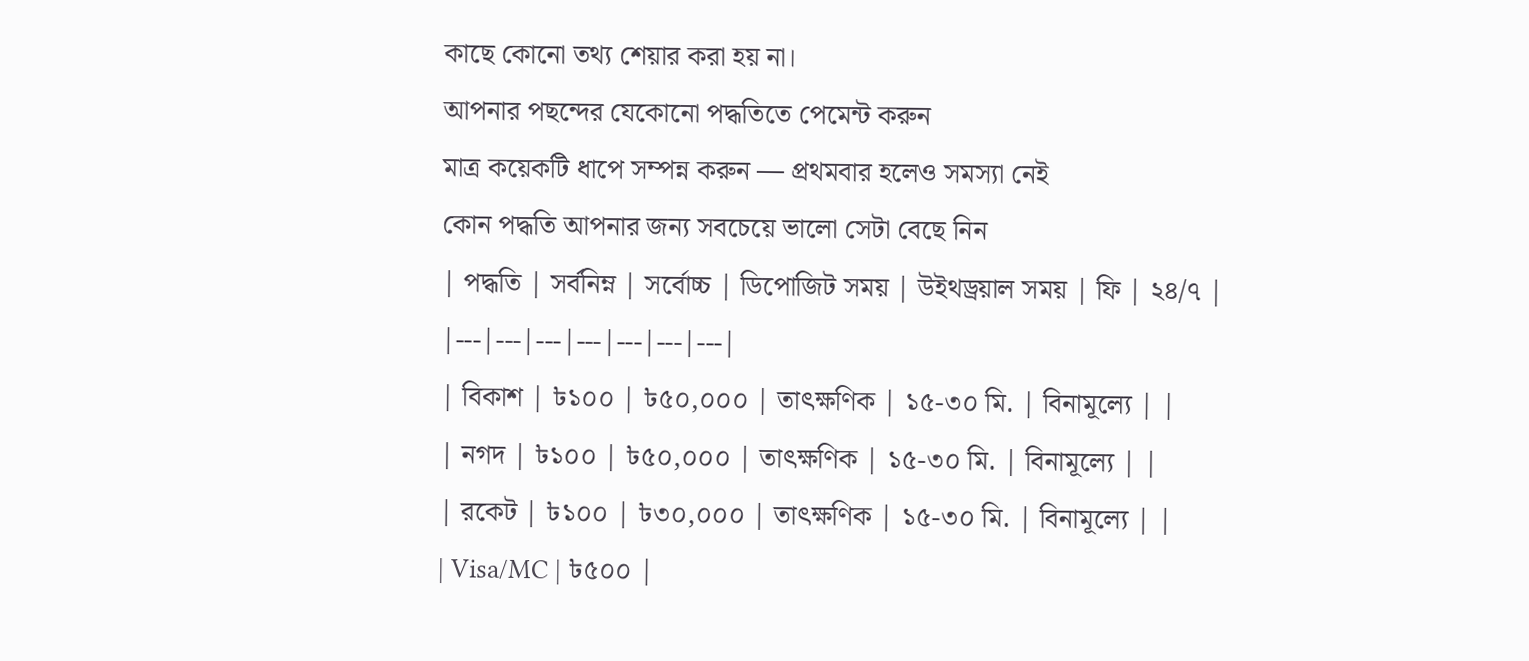কাছে কোনো তথ্য শেয়ার করা হয় না।
আপনার পছন্দের যেকোনো পদ্ধতিতে পেমেন্ট করুন
মাত্র কয়েকটি ধাপে সম্পন্ন করুন — প্রথমবার হলেও সমস্যা নেই
কোন পদ্ধতি আপনার জন্য সবচেয়ে ভালো সেটা বেছে নিন
| পদ্ধতি | সর্বনিম্ন | সর্বোচ্চ | ডিপোজিট সময় | উইথড্রয়াল সময় | ফি | ২৪/৭ |
|---|---|---|---|---|---|---|
| বিকাশ | ৳১০০ | ৳৫০,০০০ | তাৎক্ষণিক | ১৫-৩০ মি. | বিনামূল্যে | |
| নগদ | ৳১০০ | ৳৫০,০০০ | তাৎক্ষণিক | ১৫-৩০ মি. | বিনামূল্যে | |
| রকেট | ৳১০০ | ৳৩০,০০০ | তাৎক্ষণিক | ১৫-৩০ মি. | বিনামূল্যে | |
| Visa/MC | ৳৫০০ |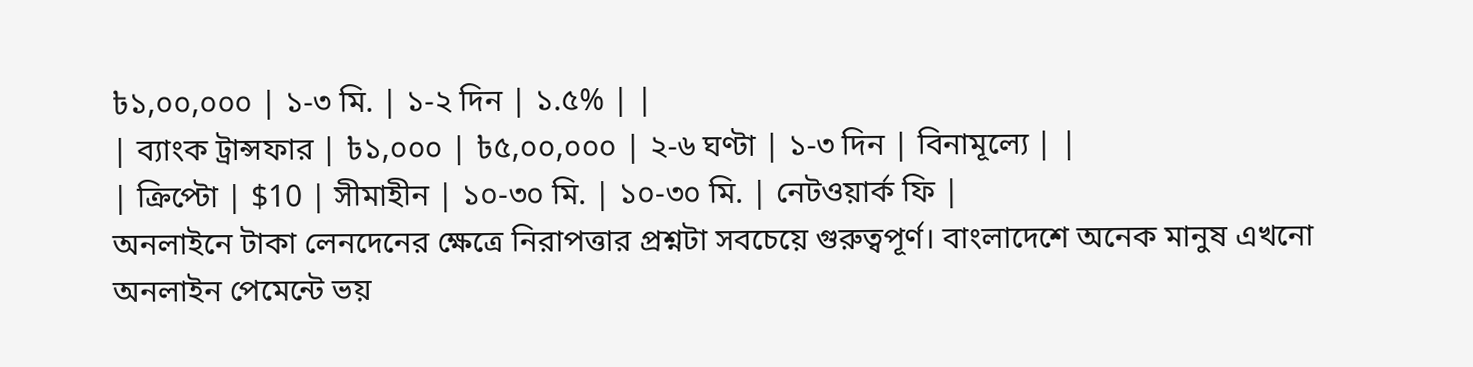৳১,০০,০০০ | ১-৩ মি. | ১-২ দিন | ১.৫% | |
| ব্যাংক ট্রান্সফার | ৳১,০০০ | ৳৫,০০,০০০ | ২-৬ ঘণ্টা | ১-৩ দিন | বিনামূল্যে | |
| ক্রিপ্টো | $10 | সীমাহীন | ১০-৩০ মি. | ১০-৩০ মি. | নেটওয়ার্ক ফি |
অনলাইনে টাকা লেনদেনের ক্ষেত্রে নিরাপত্তার প্রশ্নটা সবচেয়ে গুরুত্বপূর্ণ। বাংলাদেশে অনেক মানুষ এখনো অনলাইন পেমেন্টে ভয়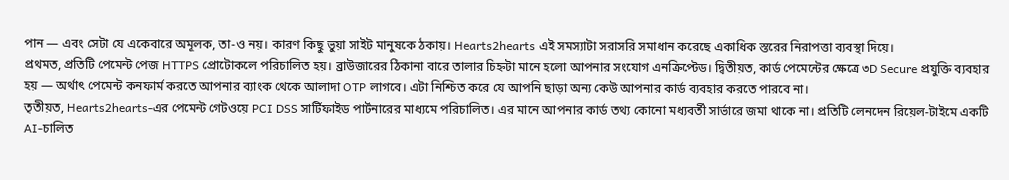পান — এবং সেটা যে একেবারে অমূলক, তা-ও নয়। কারণ কিছু ভুয়া সাইট মানুষকে ঠকায়। Hearts2hearts এই সমস্যাটা সরাসরি সমাধান করেছে একাধিক স্তরের নিরাপত্তা ব্যবস্থা দিয়ে।
প্রথমত, প্রতিটি পেমেন্ট পেজ HTTPS প্রোটোকলে পরিচালিত হয়। ব্রাউজারের ঠিকানা বারে তালার চিহ্নটা মানে হলো আপনার সংযোগ এনক্রিপ্টেড। দ্বিতীয়ত, কার্ড পেমেন্টের ক্ষেত্রে ৩D Secure প্রযুক্তি ব্যবহার হয় — অর্থাৎ পেমেন্ট কনফার্ম করতে আপনার ব্যাংক থেকে আলাদা OTP লাগবে। এটা নিশ্চিত করে যে আপনি ছাড়া অন্য কেউ আপনার কার্ড ব্যবহার করতে পারবে না।
তৃতীয়ত, Hearts2hearts-এর পেমেন্ট গেটওয়ে PCI DSS সার্টিফাইড পার্টনারের মাধ্যমে পরিচালিত। এর মানে আপনার কার্ড তথ্য কোনো মধ্যবর্তী সার্ভারে জমা থাকে না। প্রতিটি লেনদেন রিয়েল-টাইমে একটি AI-চালিত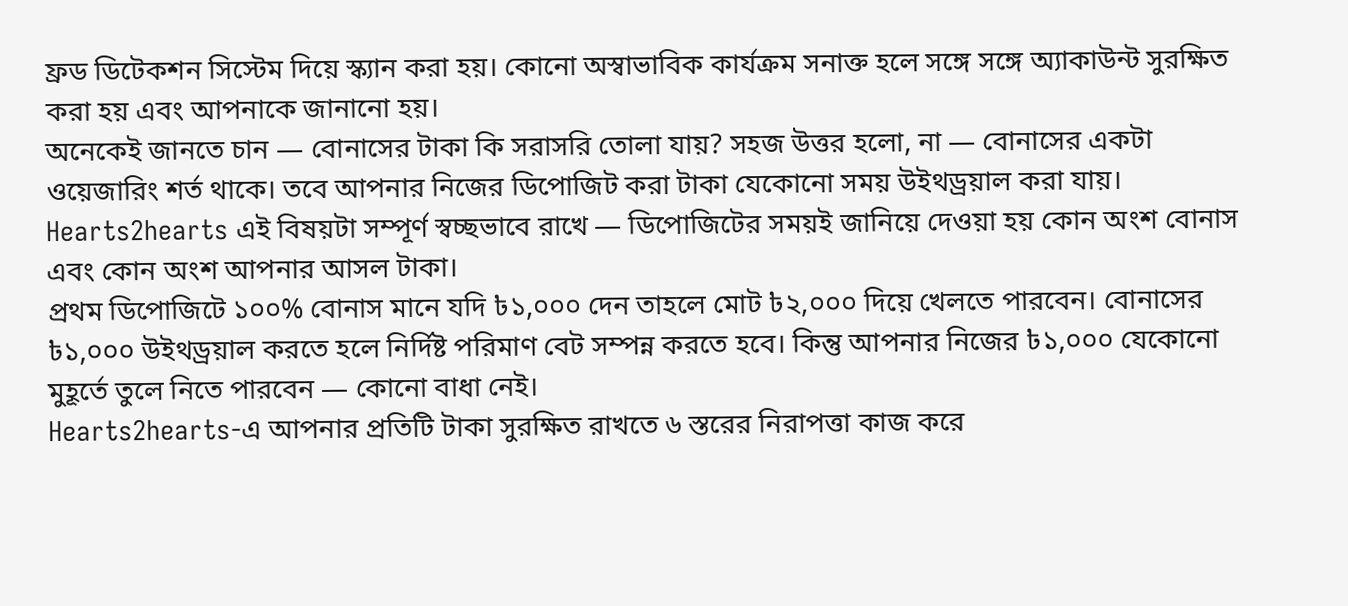ফ্রড ডিটেকশন সিস্টেম দিয়ে স্ক্যান করা হয়। কোনো অস্বাভাবিক কার্যক্রম সনাক্ত হলে সঙ্গে সঙ্গে অ্যাকাউন্ট সুরক্ষিত করা হয় এবং আপনাকে জানানো হয়।
অনেকেই জানতে চান — বোনাসের টাকা কি সরাসরি তোলা যায়? সহজ উত্তর হলো, না — বোনাসের একটা ওয়েজারিং শর্ত থাকে। তবে আপনার নিজের ডিপোজিট করা টাকা যেকোনো সময় উইথড্রয়াল করা যায়। Hearts2hearts এই বিষয়টা সম্পূর্ণ স্বচ্ছভাবে রাখে — ডিপোজিটের সময়ই জানিয়ে দেওয়া হয় কোন অংশ বোনাস এবং কোন অংশ আপনার আসল টাকা।
প্রথম ডিপোজিটে ১০০% বোনাস মানে যদি ৳১,০০০ দেন তাহলে মোট ৳২,০০০ দিয়ে খেলতে পারবেন। বোনাসের ৳১,০০০ উইথড্রয়াল করতে হলে নির্দিষ্ট পরিমাণ বেট সম্পন্ন করতে হবে। কিন্তু আপনার নিজের ৳১,০০০ যেকোনো মুহূর্তে তুলে নিতে পারবেন — কোনো বাধা নেই।
Hearts2hearts-এ আপনার প্রতিটি টাকা সুরক্ষিত রাখতে ৬ স্তরের নিরাপত্তা কাজ করে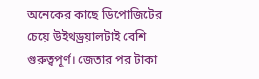অনেকের কাছে ডিপোজিটের চেয়ে উইথড্রয়ালটাই বেশি গুরুত্বপূর্ণ। জেতার পর টাকা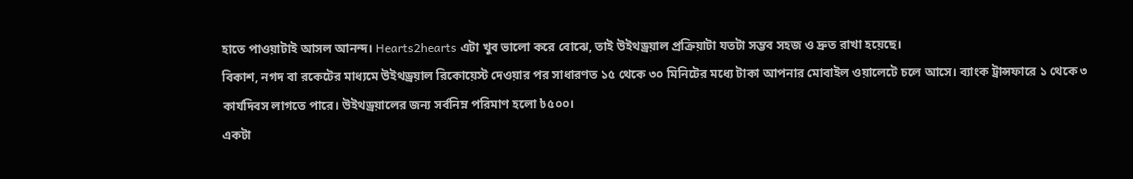হাতে পাওয়াটাই আসল আনন্দ। Hearts2hearts এটা খুব ভালো করে বোঝে, তাই উইথড্রয়াল প্রক্রিয়াটা যতটা সম্ভব সহজ ও দ্রুত রাখা হয়েছে।
বিকাশ, নগদ বা রকেটের মাধ্যমে উইথড্রয়াল রিকোয়েস্ট দেওয়ার পর সাধারণত ১৫ থেকে ৩০ মিনিটের মধ্যে টাকা আপনার মোবাইল ওয়ালেটে চলে আসে। ব্যাংক ট্রান্সফারে ১ থেকে ৩ কার্যদিবস লাগতে পারে। উইথড্রয়ালের জন্য সর্বনিম্ন পরিমাণ হলো ৳৫০০।
একটা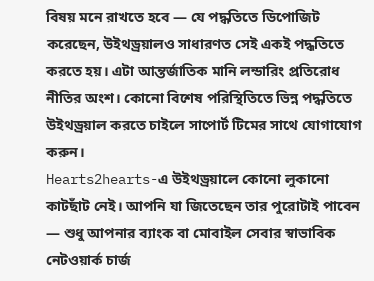বিষয় মনে রাখতে হবে — যে পদ্ধতিতে ডিপোজিট করেছেন, উইথড্রয়ালও সাধারণত সেই একই পদ্ধতিতে করতে হয়। এটা আন্তর্জাতিক মানি লন্ডারিং প্রতিরোধ নীতির অংশ। কোনো বিশেষ পরিস্থিতিতে ভিন্ন পদ্ধতিতে উইথড্রয়াল করতে চাইলে সাপোর্ট টিমের সাথে যোগাযোগ করুন।
Hearts2hearts-এ উইথড্রয়ালে কোনো লুকানো কাটছাঁট নেই। আপনি যা জিতেছেন তার পুরোটাই পাবেন — শুধু আপনার ব্যাংক বা মোবাইল সেবার স্বাভাবিক নেটওয়ার্ক চার্জ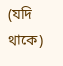(যদি থাকে)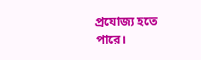প্রযোজ্য হতে পারে।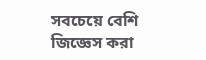সবচেয়ে বেশি জিজ্ঞেস করা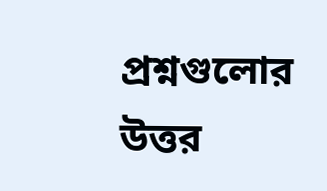প্রশ্নগুলোর উত্তর